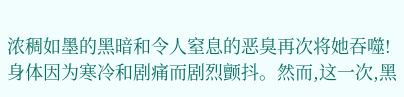浓稠如墨的黑暗和令人窒息的恶臭再次将她吞噬!身体因为寒冷和剧痛而剧烈颤抖。然而,这一次,黑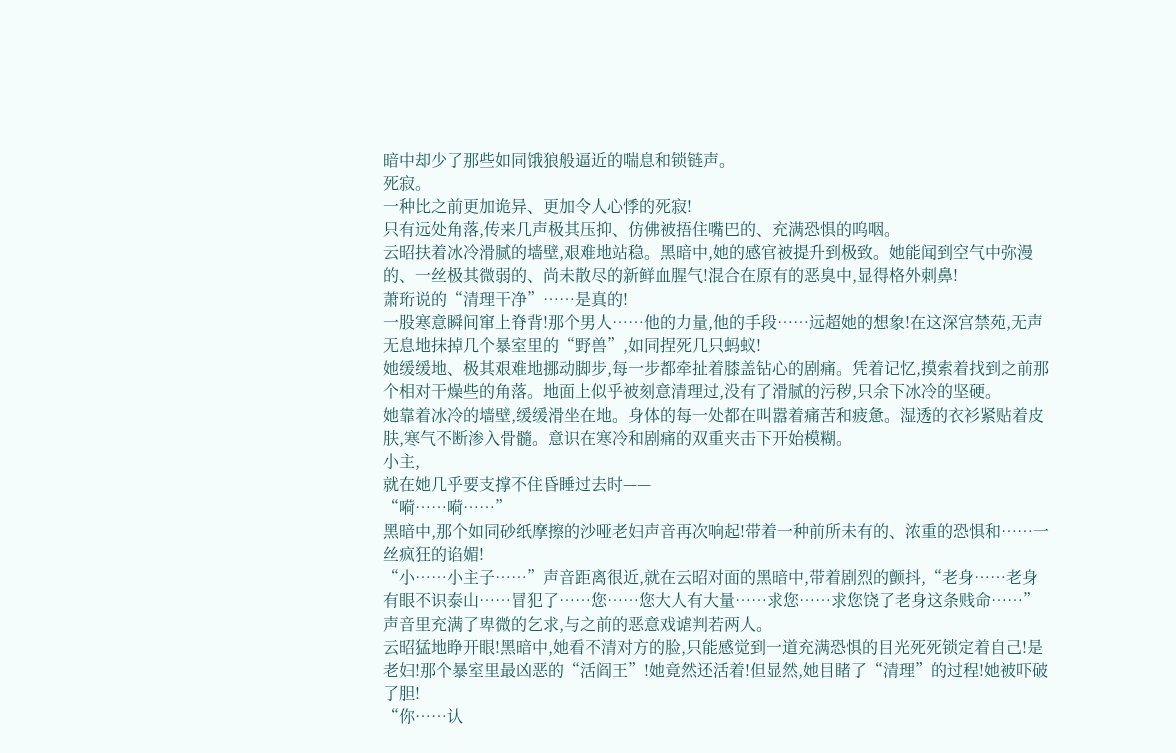暗中却少了那些如同饿狼般逼近的喘息和锁链声。
死寂。
一种比之前更加诡异、更加令人心悸的死寂!
只有远处角落,传来几声极其压抑、仿佛被捂住嘴巴的、充满恐惧的呜咽。
云昭扶着冰冷滑腻的墙壁,艰难地站稳。黑暗中,她的感官被提升到极致。她能闻到空气中弥漫的、一丝极其微弱的、尚未散尽的新鲜血腥气!混合在原有的恶臭中,显得格外刺鼻!
萧珩说的“清理干净”……是真的!
一股寒意瞬间窜上脊背!那个男人……他的力量,他的手段……远超她的想象!在这深宫禁苑,无声无息地抹掉几个暴室里的“野兽”,如同捏死几只蚂蚁!
她缓缓地、极其艰难地挪动脚步,每一步都牵扯着膝盖钻心的剧痛。凭着记忆,摸索着找到之前那个相对干燥些的角落。地面上似乎被刻意清理过,没有了滑腻的污秽,只余下冰冷的坚硬。
她靠着冰冷的墙壁,缓缓滑坐在地。身体的每一处都在叫嚣着痛苦和疲惫。湿透的衣衫紧贴着皮肤,寒气不断渗入骨髓。意识在寒冷和剧痛的双重夹击下开始模糊。
小主,
就在她几乎要支撑不住昏睡过去时——
“嗬……嗬……”
黑暗中,那个如同砂纸摩擦的沙哑老妇声音再次响起!带着一种前所未有的、浓重的恐惧和……一丝疯狂的谄媚!
“小……小主子……”声音距离很近,就在云昭对面的黑暗中,带着剧烈的颤抖,“老身……老身有眼不识泰山……冒犯了……您……您大人有大量……求您……求您饶了老身这条贱命……”声音里充满了卑微的乞求,与之前的恶意戏谑判若两人。
云昭猛地睁开眼!黑暗中,她看不清对方的脸,只能感觉到一道充满恐惧的目光死死锁定着自己!是老妇!那个暴室里最凶恶的“活阎王”!她竟然还活着!但显然,她目睹了“清理”的过程!她被吓破了胆!
“你……认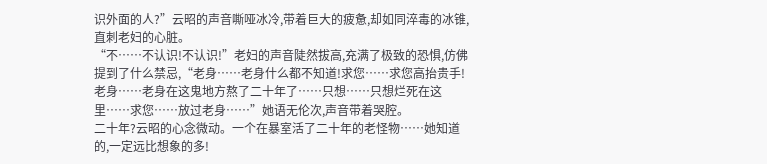识外面的人?”云昭的声音嘶哑冰冷,带着巨大的疲惫,却如同淬毒的冰锥,直刺老妇的心脏。
“不……不认识!不认识!”老妇的声音陡然拔高,充满了极致的恐惧,仿佛提到了什么禁忌,“老身……老身什么都不知道!求您……求您高抬贵手!老身……老身在这鬼地方熬了二十年了……只想……只想烂死在这里……求您……放过老身……”她语无伦次,声音带着哭腔。
二十年?云昭的心念微动。一个在暴室活了二十年的老怪物……她知道的,一定远比想象的多!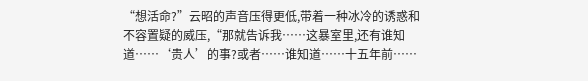“想活命?”云昭的声音压得更低,带着一种冰冷的诱惑和不容置疑的威压,“那就告诉我……这暴室里,还有谁知道……‘贵人’的事?或者……谁知道……十五年前……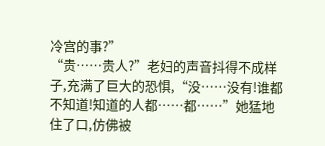冷宫的事?”
“贵……贵人?”老妇的声音抖得不成样子,充满了巨大的恐惧,“没……没有!谁都不知道!知道的人都……都……”她猛地住了口,仿佛被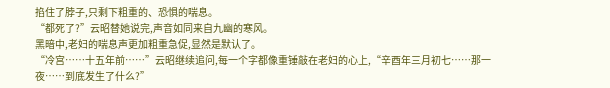掐住了脖子,只剩下粗重的、恐惧的喘息。
“都死了?”云昭替她说完,声音如同来自九幽的寒风。
黑暗中,老妇的喘息声更加粗重急促,显然是默认了。
“冷宫……十五年前……”云昭继续追问,每一个字都像重锤敲在老妇的心上,“辛酉年三月初七……那一夜……到底发生了什么?”